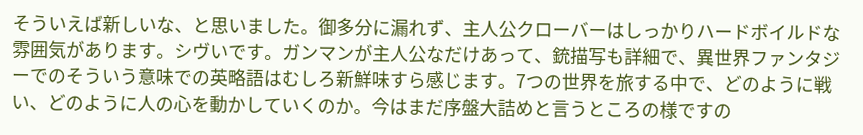そういえば新しいな、と思いました。御多分に漏れず、主人公クローバーはしっかりハードボイルドな雰囲気があります。シヴいです。ガンマンが主人公なだけあって、銃描写も詳細で、異世界ファンタジーでのそういう意味での英略語はむしろ新鮮味すら感じます。7つの世界を旅する中で、どのように戦い、どのように人の心を動かしていくのか。今はまだ序盤大詰めと言うところの様ですの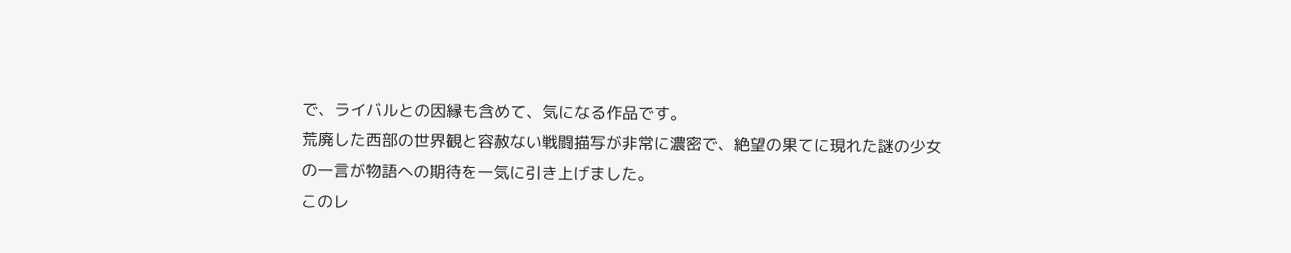で、ライバルとの因縁も含めて、気になる作品です。
荒廃した西部の世界観と容赦ない戦闘描写が非常に濃密で、絶望の果てに現れた謎の少女の一言が物語への期待を一気に引き上げました。
このレ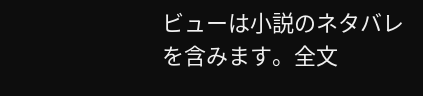ビューは小説のネタバレを含みます。全文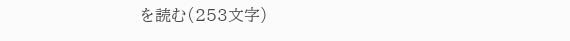を読む(253文字)